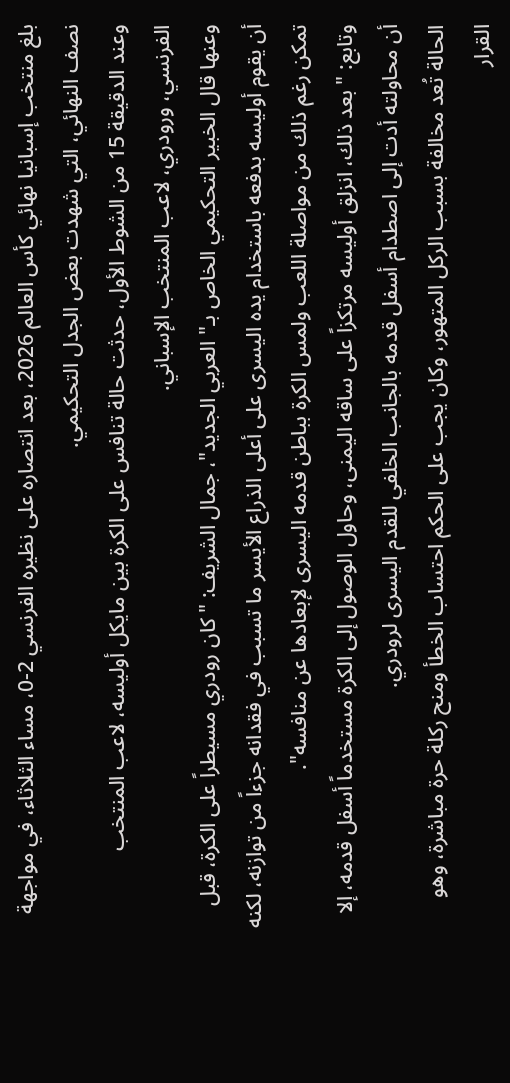بلغ منتخب إسبانيا نهائي كأس العالم 2026، بعد انتصاره على نظيره الفرنسي 2-0، مساء الثلاثاء، في مواجهة نصف النهائي، التي شهدت بعض الجدل التحكيمي.
وعند الدقيقة 15 من الشوط الأول، حدثت حالة تنافس على الكرة بين مايكل أوليسه، لاعب المنتخب الفرنسي، ورودري، لاعب المنتخب الإسباني.
وعنها قال الخبير التحكيمي الخاص بـ" العربي الجديد"، جمال الشريف: " كان رودري مسيطراً على الكرة، قبل أن يقوم أوليسه بدفعه باستخدام يده اليسرى على أعلى الذراع الأيسر ما تسبب في فقدانه جزءاً من توازنه، لكنه تمكن رغم ذلك من مواصلة اللعب ولمس الكرة بباطن قدمه اليسرى لإبعادها عن منافسه".
وتابع: " بعد ذلك، انزلق أوليسه مرتكزاً على ساقه اليمنى، وحاول الوصول إلى الكرة مستخدماً أسفل قدمه، إلا أن محاولته أدت إلى اصطدام أسفل قدمه بالجانب الخلفي للقدم اليسرى لرودري.
الحالة تُعد مخالفة بسبب الركل المتهور، وكان يجب على الحكم احتساب الخطأ ومنح ركلة حرة مباشرة، وهو القرار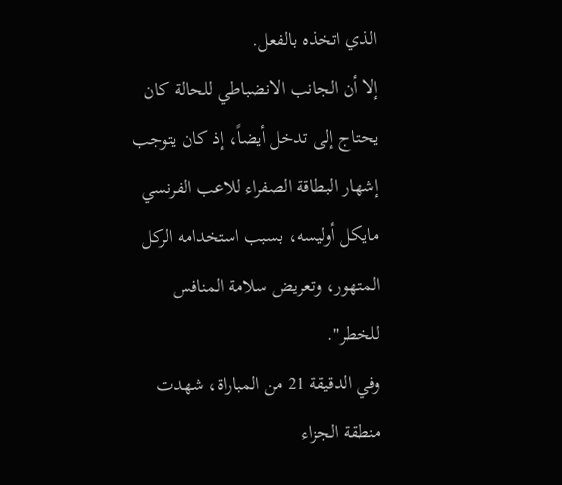الذي اتخذه بالفعل.
إلا أن الجانب الانضباطي للحالة كان يحتاج إلى تدخل أيضاً، إذ كان يتوجب إشهار البطاقة الصفراء للاعب الفرنسي مايكل أوليسه، بسبب استخدامه الركل المتهور، وتعريض سلامة المنافس للخطر".
وفي الدقيقة 21 من المباراة، شهدت منطقة الجزاء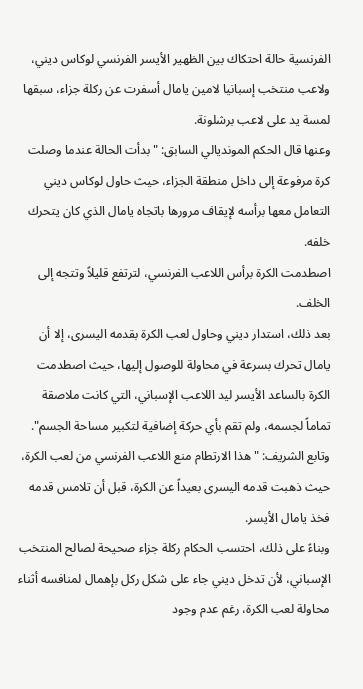الفرنسية حالة احتكاك بين الظهير الأيسر الفرنسي لوكاس ديني، ولاعب منتخب إسبانيا لامين يامال أسفرت عن ركلة جزاء، سبقها لمسة يد على لاعب برشلونة.
وعنها قال الحكم المونديالي السابق: " بدأت الحالة عندما وصلت كرة مرفوعة إلى داخل منطقة الجزاء، حيث حاول لوكاس ديني التعامل معها برأسه لإيقاف مرورها باتجاه يامال الذي كان يتحرك خلفه.
اصطدمت الكرة برأس اللاعب الفرنسي، لترتفع قليلاً وتتجه إلى الخلف.
بعد ذلك، استدار ديني وحاول لعب الكرة بقدمه اليسرى، إلا أن يامال تحرك بسرعة في محاولة للوصول إليها، حيث اصطدمت الكرة بالساعد الأيسر ليد اللاعب الإسباني، التي كانت ملاصقة تماماً لجسمه، ولم تقم بأي حركة إضافية لتكبير مساحة الجسم".
وتابع الشريف: " هذا الارتطام منع اللاعب الفرنسي من لعب الكرة، حيث ذهبت قدمه اليسرى بعيداً عن الكرة، قبل أن تلامس قدمه فخذ يامال الأيسر.
وبناءً على ذلك، احتسب الحكام ركلة جزاء صحيحة لصالح المنتخب الإسباني، لأن تدخل ديني جاء على شكل ركل بإهمال لمنافسه أثناء محاولة لعب الكرة، رغم عدم وجود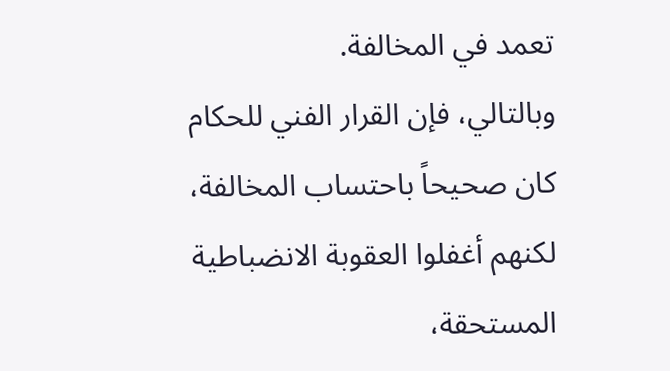تعمد في المخالفة.
وبالتالي، فإن القرار الفني للحكام كان صحيحاً باحتساب المخالفة، لكنهم أغفلوا العقوبة الانضباطية المستحقة،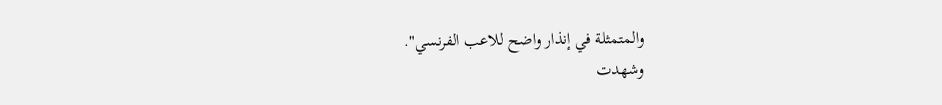والمتمثلة في إنذار واضح للاعب الفرنسي".
وشهدت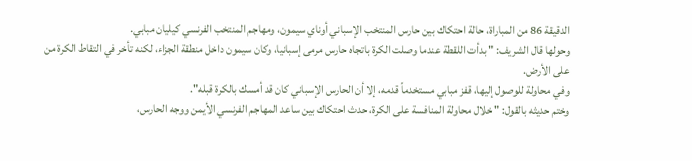الدقيقة 86 من المباراة، حالة احتكاك بين حارس المنتخب الإسباني أوناي سيمون، ومهاجم المنتخب الفرنسي كيليان مبابي.
وحولها قال الشريف: " بدأت اللقطة عندما وصلت الكرة باتجاه حارس مرمى إسبانيا، وكان سيمون داخل منطقة الجزاء، لكنه تأخر في التقاط الكرة من على الأرض.
وفي محاولة للوصول إليها، قفز مبابي مستخدماً قدمه، إلا أن الحارس الإسباني كان قد أمسك بالكرة قبله".
وختم حديثه بالقول: " خلال محاولة المنافسة على الكرة، حدث احتكاك بين ساعد المهاجم الفرنسي الأيمن ووجه الحارس،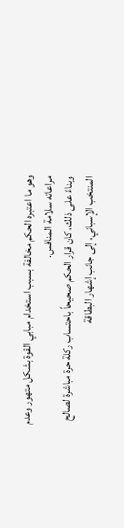وهو ما اعتبره الحكم مخالفة بسبب استخدام مبابي القوة بشكل متهور وعدم مراعاته سلامة المنافس.
وبناءً على ذلك، كان قرار الحكم صحيحاً باحتساب ركلة حرة مباشرة لصالح المنتخب الإسباني، إلى جانب إشهار البطاقة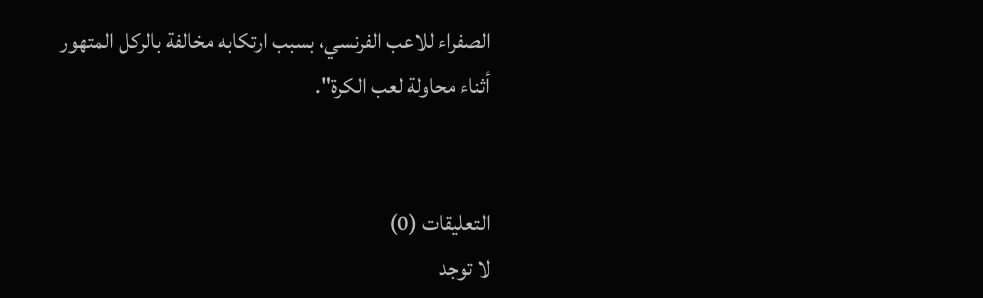الصفراء للاعب الفرنسي، بسبب ارتكابه مخالفة بالركل المتهور أثناء محاولة لعب الكرة".


التعليقات (0)
لا توجد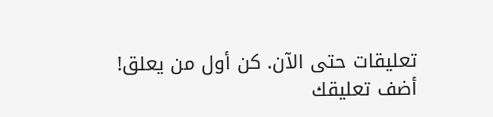تعليقات حتى الآن. كن أول من يعلق!
أضف تعليقك